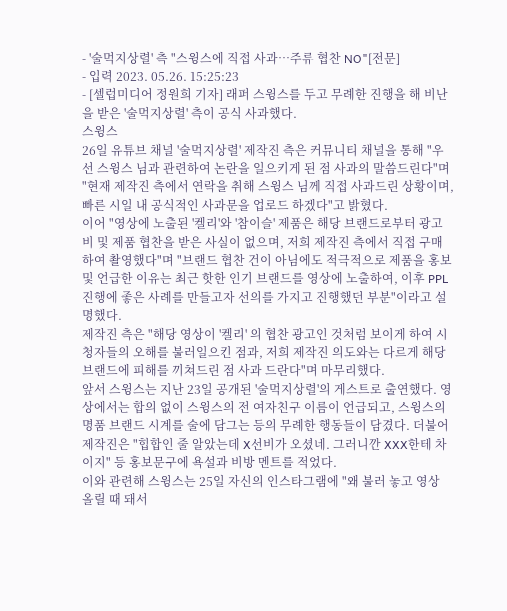- '술먹지상렬' 측 "스윙스에 직접 사과…주류 협찬 NO"[전문]
- 입력 2023. 05.26. 15:25:23
- [셀럽미디어 정원희 기자] 래퍼 스윙스를 두고 무례한 진행을 해 비난을 받은 '술먹지상렬' 측이 공식 사과했다.
스윙스
26일 유튜브 채널 '술먹지상렬' 제작진 측은 커뮤니티 채널을 통해 "우선 스윙스 님과 관련하여 논란을 일으키게 된 점 사과의 말씀드린다"며 "현재 제작진 측에서 연락을 취해 스윙스 님께 직접 사과드린 상황이며, 빠른 시일 내 공식적인 사과문을 업로드 하겠다"고 밝혔다.
이어 "영상에 노출된 '켈리'와 '참이슬' 제품은 해당 브랜드로부터 광고비 및 제품 협찬을 받은 사실이 없으며, 저희 제작진 측에서 직접 구매하여 촬영했다"며 "브랜드 협찬 건이 아님에도 적극적으로 제품을 홍보 및 언급한 이유는 최근 핫한 인기 브랜드를 영상에 노출하여, 이후 PPL 진행에 좋은 사례를 만들고자 선의를 가지고 진행했던 부분"이라고 설명했다.
제작진 측은 "해당 영상이 '켈리' 의 협찬 광고인 것처럼 보이게 하여 시청자들의 오해를 불러일으킨 점과, 저희 제작진 의도와는 다르게 해당 브랜드에 피해를 끼쳐드린 점 사과 드란다"며 마무리했다.
앞서 스윙스는 지난 23일 공개된 '술먹지상렬'의 게스트로 출연했다. 영상에서는 합의 없이 스윙스의 전 여자친구 이름이 언급되고, 스윙스의 명품 브랜드 시계를 술에 담그는 등의 무례한 행동들이 담겼다. 더불어 제작진은 "힙합인 줄 알았는데 X선비가 오셨네. 그러니깐 XXX한테 차이지" 등 홍보문구에 욕설과 비방 멘트를 적었다.
이와 관련해 스윙스는 25일 자신의 인스타그램에 "왜 불러 놓고 영상 올릴 때 돼서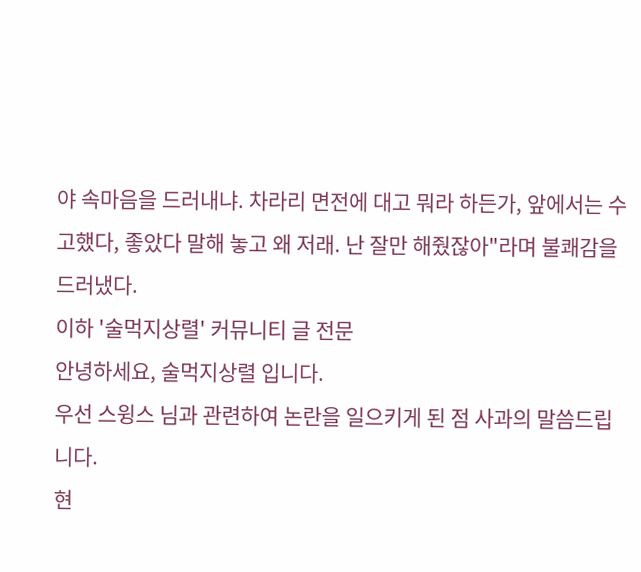야 속마음을 드러내냐. 차라리 면전에 대고 뭐라 하든가, 앞에서는 수고했다, 좋았다 말해 놓고 왜 저래. 난 잘만 해줬잖아"라며 불쾌감을 드러냈다.
이하 '술먹지상렬' 커뮤니티 글 전문
안녕하세요, 술먹지상렬 입니다.
우선 스윙스 님과 관련하여 논란을 일으키게 된 점 사과의 말씀드립니다.
현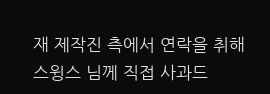재 제작진 측에서 연락을 취해 스윙스 님께 직접 사과드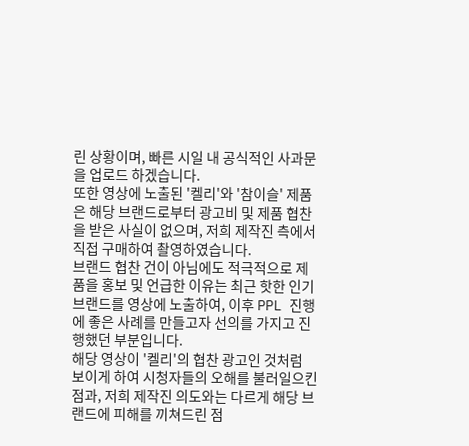린 상황이며, 빠른 시일 내 공식적인 사과문을 업로드 하겠습니다.
또한 영상에 노출된 '켈리'와 '참이슬' 제품은 해당 브랜드로부터 광고비 및 제품 협찬을 받은 사실이 없으며, 저희 제작진 측에서 직접 구매하여 촬영하였습니다.
브랜드 협찬 건이 아님에도 적극적으로 제품을 홍보 및 언급한 이유는 최근 핫한 인기 브랜드를 영상에 노출하여, 이후 PPL 진행에 좋은 사례를 만들고자 선의를 가지고 진행했던 부분입니다.
해당 영상이 '켈리'의 협찬 광고인 것처럼 보이게 하여 시청자들의 오해를 불러일으킨 점과, 저희 제작진 의도와는 다르게 해당 브랜드에 피해를 끼쳐드린 점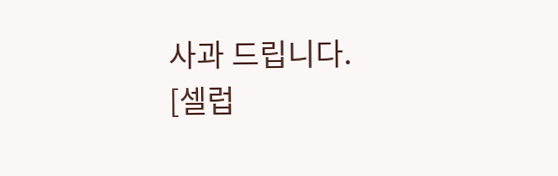사과 드립니다.
[셀럽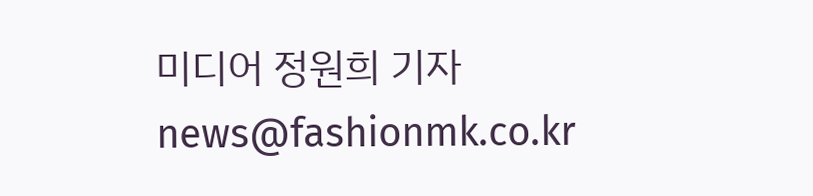미디어 정원희 기자 news@fashionmk.co.kr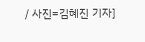/ 사진=김혜진 기자]